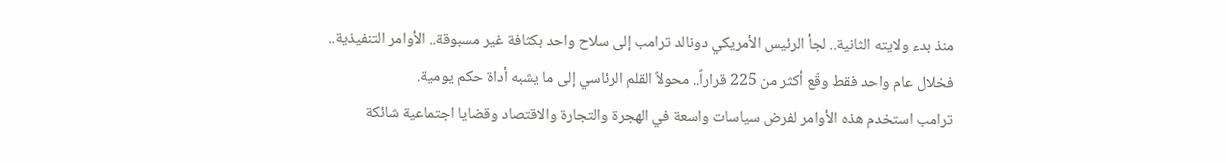منذ بدء ولايته الثانية.. لجأ الرئيس الأمريكي دونالد ترامب إلى سلاح واحد بكثافة غير مسبوقة.. الأوامر التنفيذية.. فخلال عام واحد فقط وقّع أكثر من 225 قراراً.. محولاً القلم الرئاسي إلى ما يشبه أداة حكم يومية.
ترامب استخدم هذه الأوامر لفرض سياسات واسعة في الهجرة والتجارة والاقتصاد وقضايا اجتماعية شائكة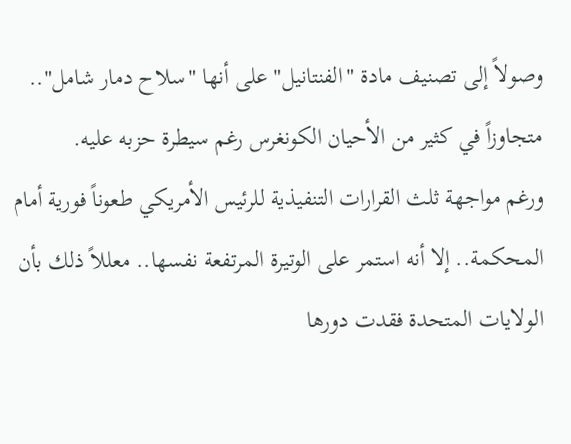وصولاً إلى تصنيف مادة "الفنتانيل" على أنها "سلاح دمار شامل".. متجاوزاً في كثير من الأحيان الكونغرس رغم سيطرة حزبه عليه.
ورغم مواجهة ثلث القرارات التنفيذية للرئيس الأمريكي طعوناً فورية أمام المحكمة.. إلا أنه استمر على الوتيرة المرتفعة نفسها.. معللاً ذلك بأن الولايات المتحدة فقدت دورها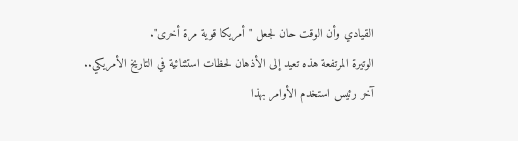القيادي وأن الوقت حان لجعل "أمريكا قوية مرة أخرى".
الوتيرة المرتفعة هذه تعيد إلى الأذهان لحظات استثنائية في التاريخ الأمريكي.. آخر رئيس استخدم الأوامر بهذا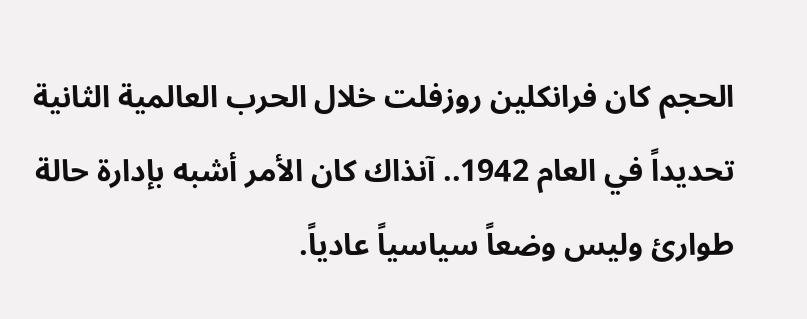الحجم كان فرانكلين روزفلت خلال الحرب العالمية الثانية تحديداً في العام 1942.. آنذاك كان الأمر أشبه بإدارة حالة طوارئ وليس وضعاً سياسياً عادياً.